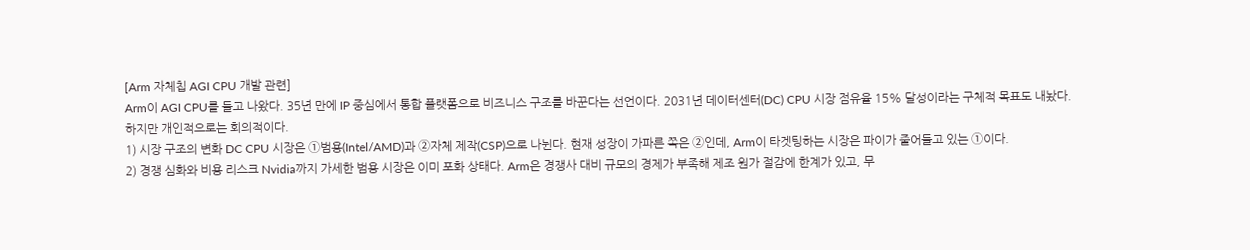[Arm 자체칩 AGI CPU 개발 관련]
Arm이 AGI CPU를 들고 나왔다. 35년 만에 IP 중심에서 통합 플랫폼으로 비즈니스 구조를 바꾼다는 선언이다. 2031년 데이터센터(DC) CPU 시장 점유율 15% 달성이라는 구체적 목표도 내놨다.
하지만 개인적으로는 회의적이다.
1) 시장 구조의 변화 DC CPU 시장은 ①범용(Intel/AMD)과 ②자체 제작(CSP)으로 나뉜다. 현재 성장이 가파른 쪽은 ②인데, Arm이 타겟팅하는 시장은 파이가 줄어들고 있는 ①이다.
2) 경쟁 심화와 비용 리스크 Nvidia까지 가세한 범용 시장은 이미 포화 상태다. Arm은 경쟁사 대비 규모의 경제가 부족해 제조 원가 절감에 한계가 있고, 무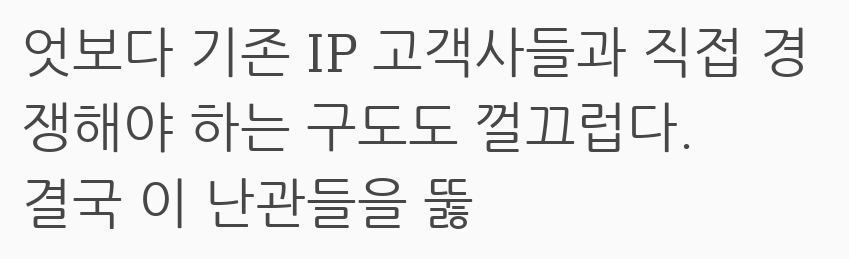엇보다 기존 IP 고객사들과 직접 경쟁해야 하는 구도도 껄끄럽다.
결국 이 난관들을 뚫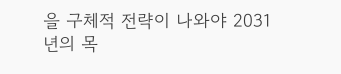을 구체적 전략이 나와야 2031년의 목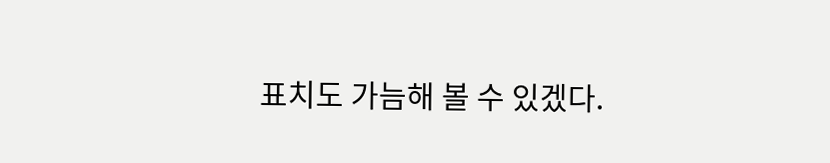표치도 가늠해 볼 수 있겠다.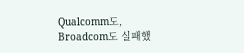Qualcomm도, Broadcom도 실패했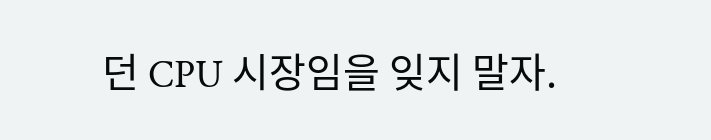던 CPU 시장임을 잊지 말자.